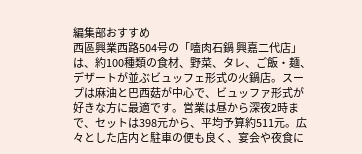編集部おすすめ
西區興業西路504号の「嗑肉石鍋 興嘉二代店」は、約100種類の食材、野菜、タレ、ご飯・麺、デザートが並ぶビュッフェ形式の火鍋店。スープは麻油と巴西菇が中心で、ビュッファ形式が好きな方に最適です。営業は昼から深夜2時まで、セットは398元から、平均予算約511元。広々とした店内と駐車の便も良く、宴会や夜食に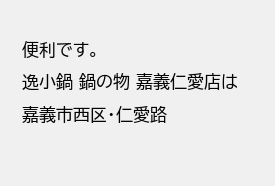便利です。
逸小鍋 鍋の物 嘉義仁愛店は嘉義市西区・仁愛路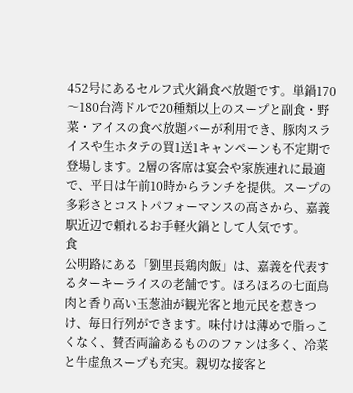452号にあるセルフ式火鍋食べ放題です。単鍋170〜180台湾ドルで20種類以上のスープと副食・野菜・アイスの食べ放題バーが利用でき、豚肉スライスや生ホタテの買1送1キャンペーンも不定期で登場します。2層の客席は宴会や家族連れに最適で、平日は午前10時からランチを提供。スープの多彩さとコストパフォーマンスの高さから、嘉義駅近辺で頼れるお手軽火鍋として人気です。
食
公明路にある「劉里長鶏肉飯」は、嘉義を代表するターキーライスの老舗です。ほろほろの七面鳥肉と香り高い玉葱油が観光客と地元民を惹きつけ、毎日行列ができます。味付けは薄めで脂っこくなく、賛否両論あるもののファンは多く、冷菜と牛虚魚スープも充実。親切な接客と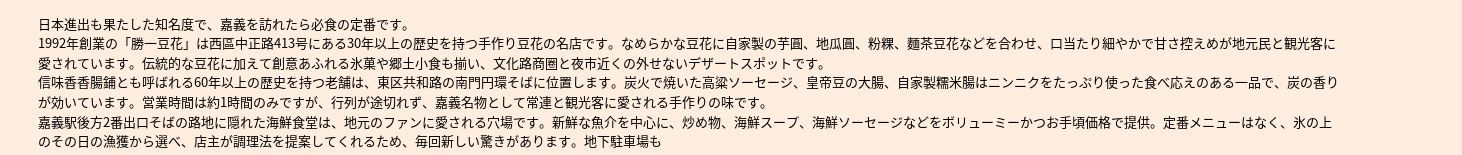日本進出も果たした知名度で、嘉義を訪れたら必食の定番です。
1992年創業の「勝一豆花」は西區中正路413号にある30年以上の歴史を持つ手作り豆花の名店です。なめらかな豆花に自家製の芋圓、地瓜圓、粉粿、麵茶豆花などを合わせ、口当たり細やかで甘さ控えめが地元民と観光客に愛されています。伝統的な豆花に加えて創意あふれる氷菓や郷土小食も揃い、文化路商圈と夜市近くの外せないデザートスポットです。
信味香香腸鋪とも呼ばれる60年以上の歴史を持つ老舗は、東区共和路の南門円環そばに位置します。炭火で焼いた高粱ソーセージ、皇帝豆の大腸、自家製糯米腸はニンニクをたっぷり使った食べ応えのある一品で、炭の香りが効いています。営業時間は約1時間のみですが、行列が途切れず、嘉義名物として常連と観光客に愛される手作りの味です。
嘉義駅後方2番出口そばの路地に隠れた海鮮食堂は、地元のファンに愛される穴場です。新鮮な魚介を中心に、炒め物、海鮮スープ、海鮮ソーセージなどをボリューミーかつお手頃価格で提供。定番メニューはなく、氷の上のその日の漁獲から選べ、店主が調理法を提案してくれるため、毎回新しい驚きがあります。地下駐車場も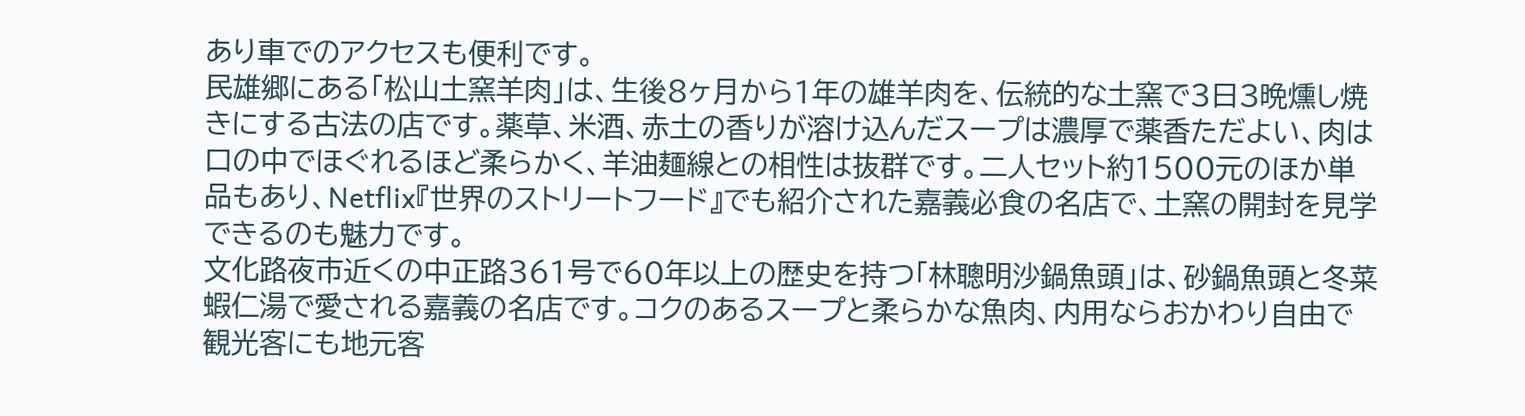あり車でのアクセスも便利です。
民雄郷にある「松山土窯羊肉」は、生後8ヶ月から1年の雄羊肉を、伝統的な土窯で3日3晩燻し焼きにする古法の店です。薬草、米酒、赤土の香りが溶け込んだスープは濃厚で薬香ただよい、肉は口の中でほぐれるほど柔らかく、羊油麺線との相性は抜群です。二人セット約1500元のほか単品もあり、Netflix『世界のストリートフード』でも紹介された嘉義必食の名店で、土窯の開封を見学できるのも魅力です。
文化路夜市近くの中正路361号で60年以上の歴史を持つ「林聰明沙鍋魚頭」は、砂鍋魚頭と冬菜蝦仁湯で愛される嘉義の名店です。コクのあるスープと柔らかな魚肉、内用ならおかわり自由で観光客にも地元客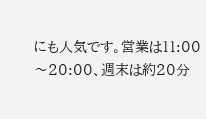にも人気です。営業は11:00〜20:00、週末は約20分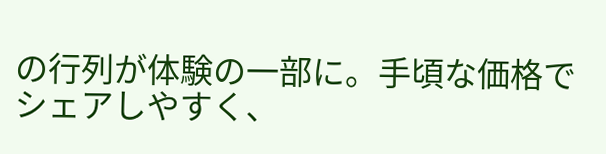の行列が体験の一部に。手頃な価格でシェアしやすく、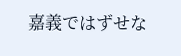嘉義ではずせな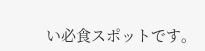い必食スポットです。